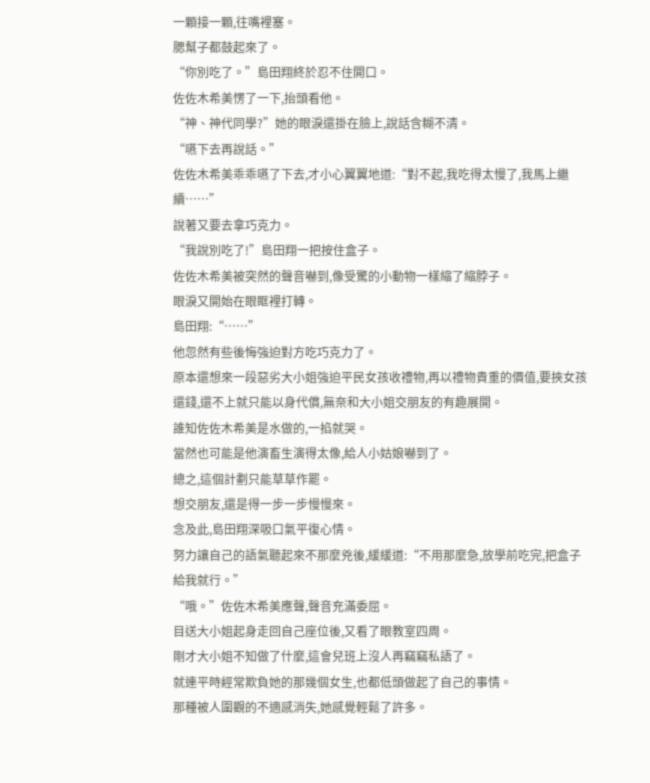一顆接一顆,往嘴裡塞。
腮幫子都鼓起來了。
“你別吃了。”島田翔終於忍不住開口。
佐佐木希美愣了一下,抬頭看他。
“神、神代同學?”她的眼淚還掛在臉上,說話含糊不清。
“嚥下去再說話。”
佐佐木希美乖乖嚥了下去,才小心翼翼地道:“對不起,我吃得太慢了,我馬上繼續……”
說著又要去拿巧克力。
“我說別吃了!”島田翔一把按住盒子。
佐佐木希美被突然的聲音嚇到,像受驚的小動物一樣縮了縮脖子。
眼淚又開始在眼眶裡打轉。
島田翔:“……”
他忽然有些後悔強迫對方吃巧克力了。
原本還想來一段惡劣大小姐強迫平民女孩收禮物,再以禮物貴重的價值,要挾女孩還錢,還不上就只能以身代償,無奈和大小姐交朋友的有趣展開。
誰知佐佐木希美是水做的,一掐就哭。
當然也可能是他演畜生演得太像,給人小姑娘嚇到了。
總之,這個計劃只能草草作罷。
想交朋友,還是得一步一步慢慢來。
念及此,島田翔深吸口氣平復心情。
努力讓自己的語氣聽起來不那麼兇後,緩緩道:“不用那麼急,放學前吃完,把盒子給我就行。”
“哦。”佐佐木希美應聲,聲音充滿委屈。
目送大小姐起身走回自己座位後,又看了眼教室四周。
剛才大小姐不知做了什麼,這會兒班上沒人再竊竊私語了。
就連平時經常欺負她的那幾個女生,也都低頭做起了自己的事情。
那種被人圍觀的不適感消失,她感覺輕鬆了許多。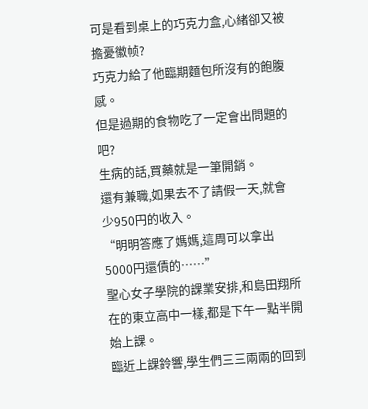可是看到桌上的巧克力盒,心緒卻又被擔憂徽帧?
巧克力給了他臨期麵包所沒有的飽腹感。
但是過期的食物吃了一定會出問題的吧?
生病的話,買藥就是一筆開銷。
還有兼職,如果去不了請假一天,就會少950円的收入。
“明明答應了媽媽,這周可以拿出5000円還債的……”
聖心女子學院的課業安排,和島田翔所在的東立高中一樣,都是下午一點半開始上課。
臨近上課鈴響,學生們三三兩兩的回到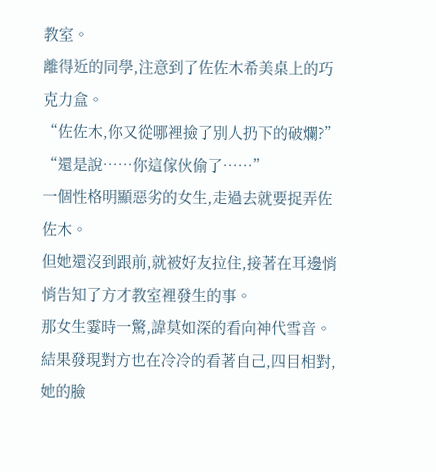教室。
離得近的同學,注意到了佐佐木希美桌上的巧克力盒。
“佐佐木,你又從哪裡撿了別人扔下的破爛?”
“還是說……你這傢伙偷了……”
一個性格明顯惡劣的女生,走過去就要捉弄佐佐木。
但她還沒到跟前,就被好友拉住,接著在耳邊悄悄告知了方才教室裡發生的事。
那女生霎時一驚,諱莫如深的看向神代雪音。
結果發現對方也在冷冷的看著自己,四目相對,她的臉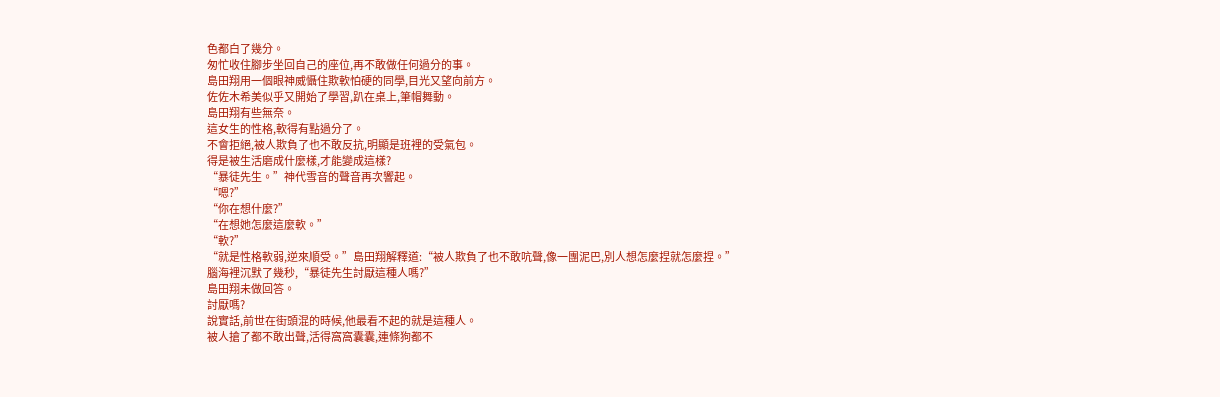色都白了幾分。
匆忙收住腳步坐回自己的座位,再不敢做任何過分的事。
島田翔用一個眼神威懾住欺軟怕硬的同學,目光又望向前方。
佐佐木希美似乎又開始了學習,趴在桌上,筆帽舞動。
島田翔有些無奈。
這女生的性格,軟得有點過分了。
不會拒絕,被人欺負了也不敢反抗,明顯是班裡的受氣包。
得是被生活磨成什麼樣,才能變成這樣?
“暴徒先生。”神代雪音的聲音再次響起。
“嗯?”
“你在想什麼?”
“在想她怎麼這麼軟。”
“軟?”
“就是性格軟弱,逆來順受。”島田翔解釋道:“被人欺負了也不敢吭聲,像一團泥巴,別人想怎麼捏就怎麼捏。”
腦海裡沉默了幾秒,“暴徒先生討厭這種人嗎?”
島田翔未做回答。
討厭嗎?
說實話,前世在街頭混的時候,他最看不起的就是這種人。
被人搶了都不敢出聲,活得窩窩囊囊,連條狗都不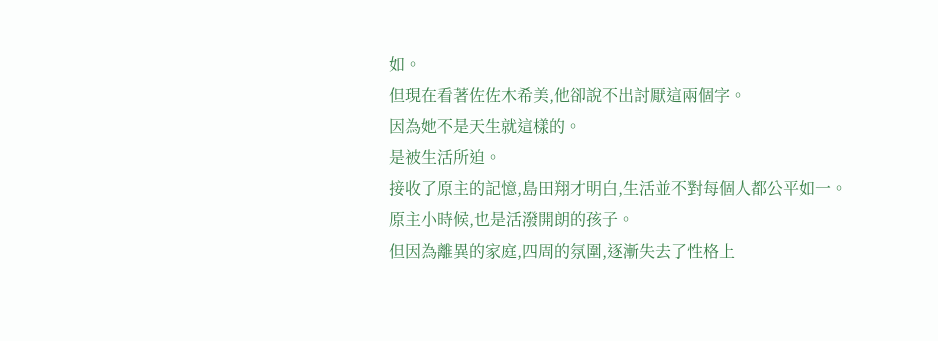如。
但現在看著佐佐木希美,他卻說不出討厭這兩個字。
因為她不是天生就這樣的。
是被生活所迫。
接收了原主的記憶,島田翔才明白,生活並不對每個人都公平如一。
原主小時候,也是活潑開朗的孩子。
但因為離異的家庭,四周的氛圍,逐漸失去了性格上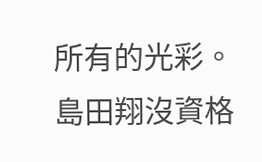所有的光彩。
島田翔沒資格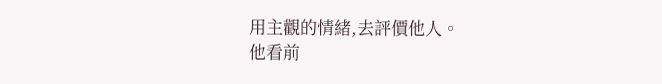用主觀的情緒,去評價他人。
他看前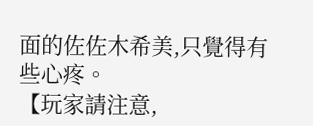面的佐佐木希美,只覺得有些心疼。
【玩家請注意,